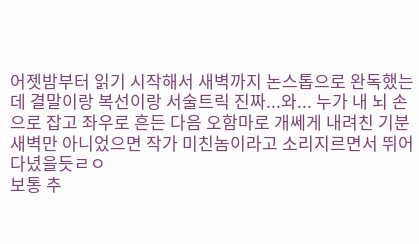어젯밤부터 읽기 시작해서 새벽까지 논스톱으로 완독했는데 결말이랑 복선이랑 서술트릭 진짜...와... 누가 내 뇌 손으로 잡고 좌우로 흔든 다음 오함마로 개쎄게 내려친 기분 새벽만 아니었으면 작가 미친놈이라고 소리지르면서 뛰어다녔을듯ㄹㅇ
보통 추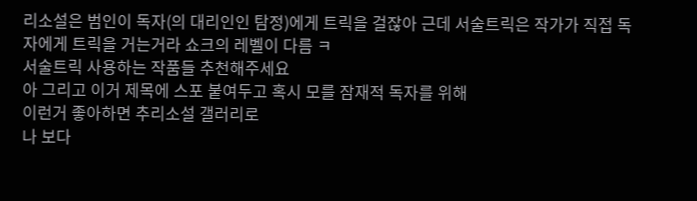리소설은 범인이 독자(의 대리인인 탐정)에게 트릭을 걸잖아 근데 서술트릭은 작가가 직접 독자에게 트릭을 거는거라 쇼크의 레벨이 다름 ㅋ
서술트릭 사용하는 작품들 추천해주세요
아 그리고 이거 제목에 스포 붙여두고 혹시 모를 잠재적 독자를 위해
이런거 좋아하면 추리소설 갤러리로
나 보다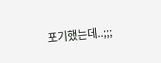포기했는데..;;;